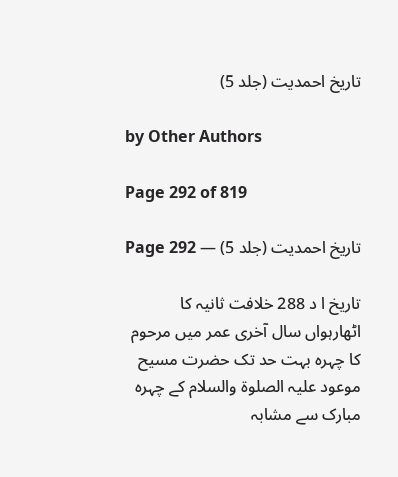تاریخ احمدیت (جلد 5)

by Other Authors

Page 292 of 819

تاریخ احمدیت (جلد 5) — Page 292

تاریخ ا د 288 خلافت ثانیہ کا اٹھارہواں سال آخری عمر میں مرحوم کا چہرہ بہت حد تک حضرت مسیح موعود علیہ الصلوۃ والسلام کے چہرہ مبارک سے مشابہ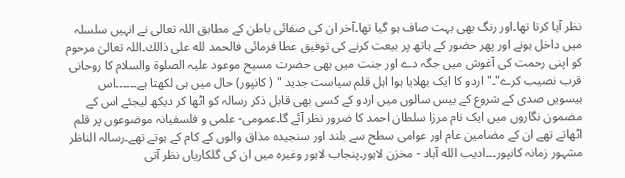نظر آیا کرتا تھا۔اور رنگ بھی بہت صاف ہو گیا تھا۔آخر ان کی صفائی باطن کے مطابق اللہ تعالی نے انہیں سلسلہ میں داخل ہونے اور پھر حضور کے ہاتھ پر بیعت کرنے کی توفیق عطا فرمائی فالحمد لله على ذالك۔اللہ تعالیٰ مرحوم کو اپنی رحمت کی آغوش میں جگہ دے اور جنت میں بھی حضرت مسیح موعود علیہ الصلوۃ والسلام کا روحانی قرب نصیب کرے"۔" اردو کا ایک بھلایا ہوا اہل قلم سیاست جدید " ( کانپور) حال میں ہی لکھتا ہے۔۔۔۔۔۔اس بیسویں صدی کے شروع کے بیس سالوں میں اردو کے کسی بھی قابل ذکر رسالہ کو اٹھا کر دیکھ لیجئے اس کے مضمون نگاروں میں ایک نام مرزا سلطان احمد کا ضرور نظر آئے گا۔عمومی- علمی و فلسفیانہ موضوعوں پر قلم اٹھاتے تھے ان کے مضامین عام اور عوامی سطح سے بلند اور سنجیدہ مذاق والوں کے کام کے ہوتے تھے۔رسالہ الناظر مشہور زمانہ کانپور۔۔۔ادیب الله آباد - مخزن لاہور۔پنجاب لاہور وغیرہ میں ان کی گلکاریاں نظر آتی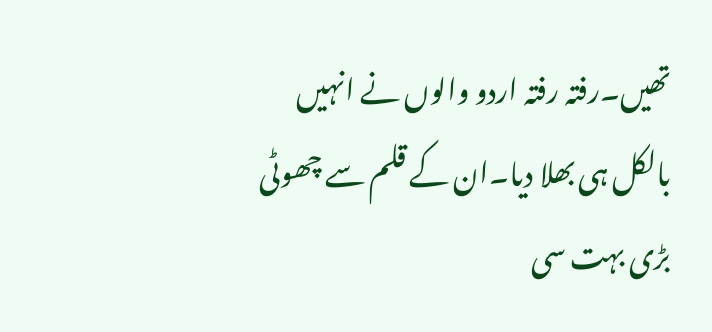تھیں۔رفتہ رفتہ اردو والوں نے انہیں بالکل ہی بھلا دیا۔ان کے قلم سے چھوٹی بڑی بہت سی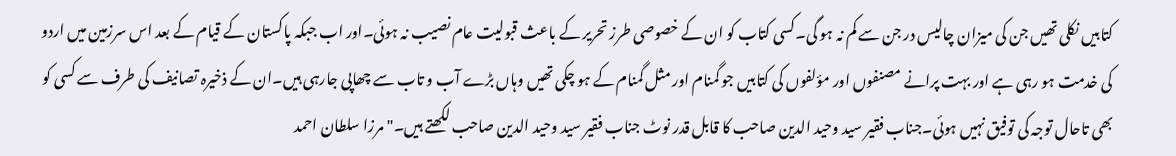کتابیں نکلی تھیں جن کی میزان چالیس در جن سے کم نہ ہو گی۔کسی کتاب کو ان کے خصوصی طرز تحریر کے باعث قبولیت عام نصیب نہ ہوئی۔اور اب جبکہ پاکستان کے قیام کے بعد اس سرزمین میں اردو کی خدمت ہو رہی ہے اور بہت پرانے مصنفوں اور مؤلفوں کی کتابیں جو گمنام اور مثل گمنام کے ہو چکی تھیں وہاں بڑے آب و تاب سے چھاپی جارہی ہیں۔ان کے ذخیرہ تصانیف کی طرف سے کسی کو بھی تاحال توجہ کی توفیق نہیں ہوئی۔جناب فقیر سید وحید الدین صاحب کا قابل قدر نوٹ جناب فقیر سید وحید الدین صاحب لکھتے ہیں۔" مرزا سلطان احمد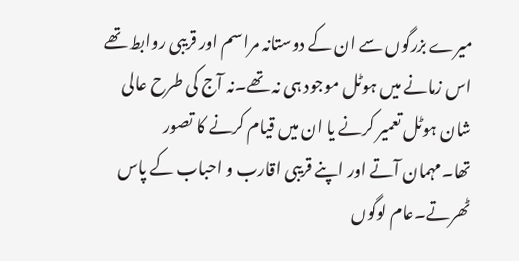میرے بزرگوں سے ان کے دوستانہ مراسم اور قریبی روابط تھے اس زمانے میں ہوٹل موجود ہی نہ تھے۔نہ آج کی طرح عالی شان ہوٹل تعمیر کرنے یا ان میں قیام کرنے کا تصور تھا۔مہمان آتے اور اپنے قریبی اقارب و احباب کے پاس ٹھرتے۔عام لوگوں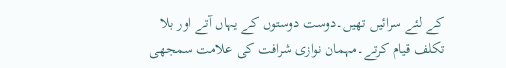کے لئے سرائیں تھیں۔دوست دوستوں کے یہاں آتے اور بلا تکلف قیام کرتے۔مہمان نوازی شرافت کی علامت سمجھی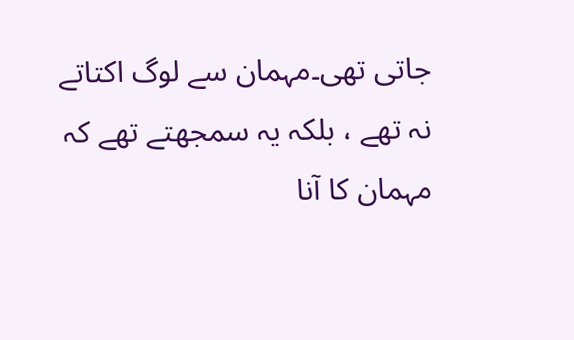جاتی تھی۔مہمان سے لوگ اکتاتے نہ تھے ، بلکہ یہ سمجھتے تھے کہ مہمان کا آنا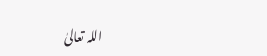اللہ تعالیٰ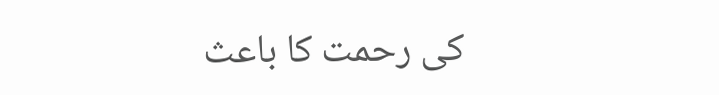کی رحمت کا باعث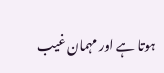ہوتا ہے اور مہمان غیب